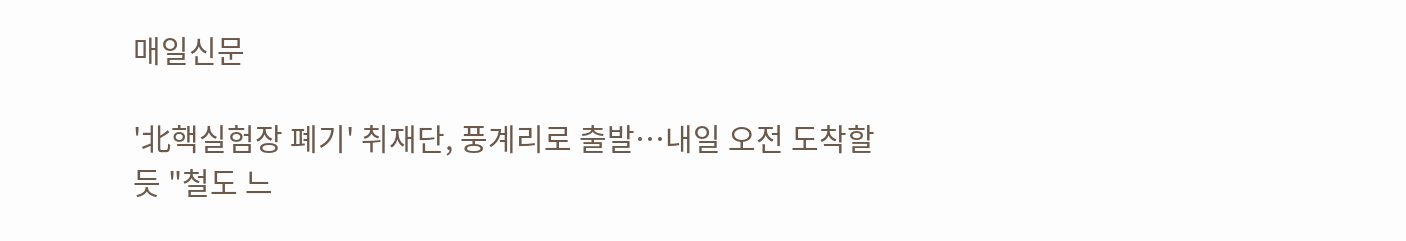매일신문

'北핵실험장 폐기' 취재단, 풍계리로 출발…내일 오전 도착할 듯 "철도 느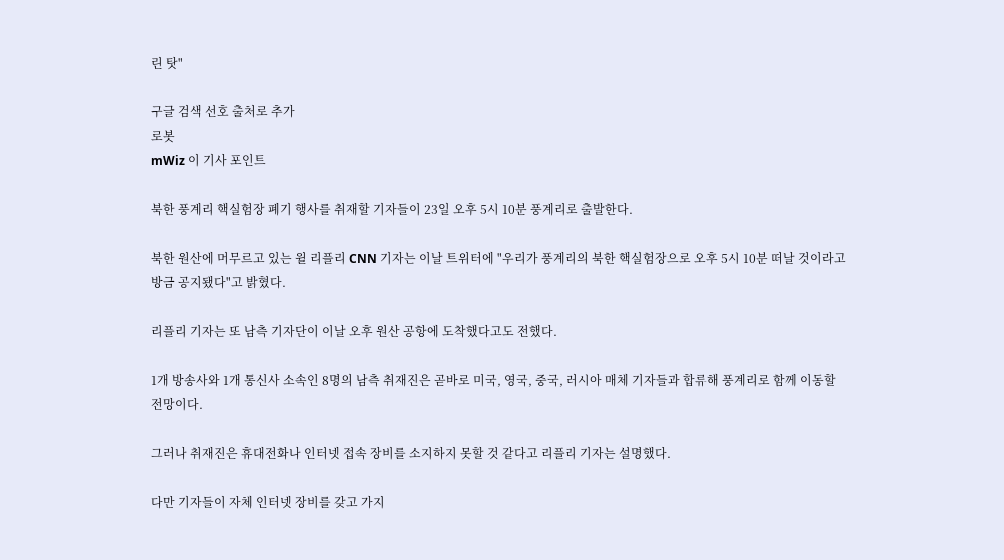린 탓"

구글 검색 선호 출처로 추가
로봇
mWiz 이 기사 포인트

북한 풍계리 핵실험장 폐기 행사를 취재할 기자들이 23일 오후 5시 10분 풍계리로 출발한다.

북한 원산에 머무르고 있는 윌 리플리 CNN 기자는 이날 트위터에 "우리가 풍계리의 북한 핵실험장으로 오후 5시 10분 떠날 것이라고 방금 공지됐다"고 밝혔다.

리플리 기자는 또 남측 기자단이 이날 오후 원산 공항에 도착했다고도 전했다.

1개 방송사와 1개 통신사 소속인 8명의 남측 취재진은 곧바로 미국, 영국, 중국, 러시아 매체 기자들과 합류해 풍계리로 함께 이동할 전망이다.

그러나 취재진은 휴대전화나 인터넷 접속 장비를 소지하지 못할 것 같다고 리플리 기자는 설명했다.

다만 기자들이 자체 인터넷 장비를 갖고 가지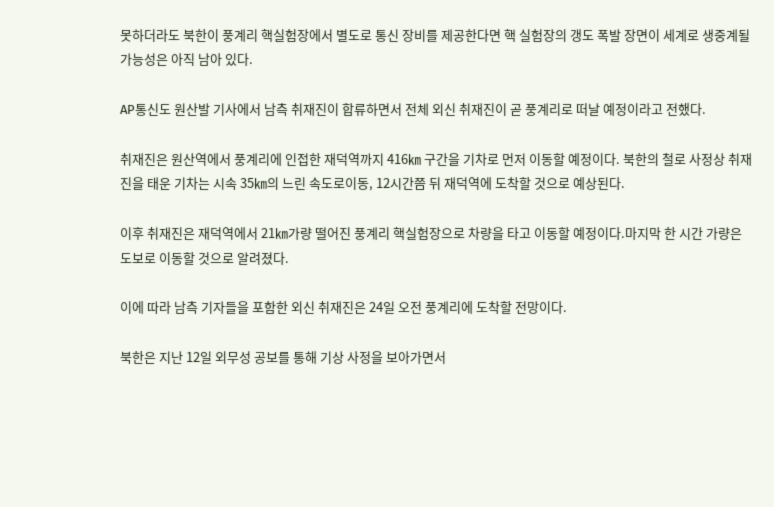못하더라도 북한이 풍계리 핵실험장에서 별도로 통신 장비를 제공한다면 핵 실험장의 갱도 폭발 장면이 세계로 생중계될 가능성은 아직 남아 있다.

AP통신도 원산발 기사에서 남측 취재진이 합류하면서 전체 외신 취재진이 곧 풍계리로 떠날 예정이라고 전했다.

취재진은 원산역에서 풍계리에 인접한 재덕역까지 416㎞ 구간을 기차로 먼저 이동할 예정이다. 북한의 철로 사정상 취재진을 태운 기차는 시속 35㎞의 느린 속도로이동, 12시간쯤 뒤 재덕역에 도착할 것으로 예상된다.

이후 취재진은 재덕역에서 21㎞가량 떨어진 풍계리 핵실험장으로 차량을 타고 이동할 예정이다.마지막 한 시간 가량은 도보로 이동할 것으로 알려졌다.

이에 따라 남측 기자들을 포함한 외신 취재진은 24일 오전 풍계리에 도착할 전망이다.

북한은 지난 12일 외무성 공보를 통해 기상 사정을 보아가면서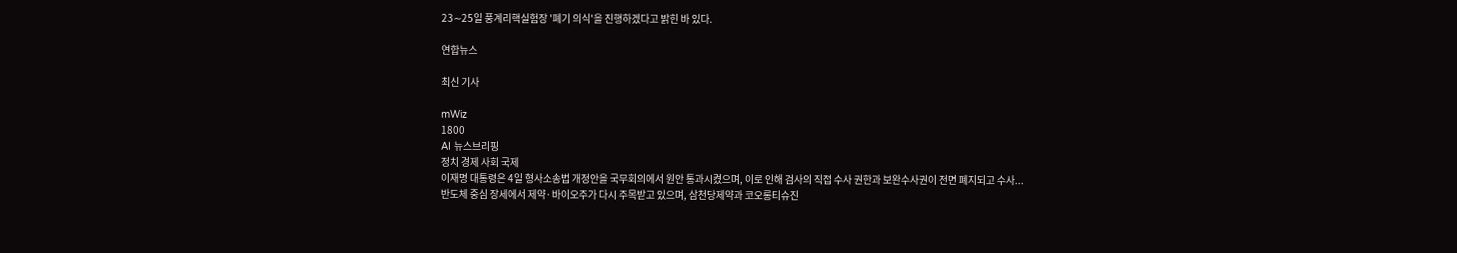23∼25일 풍계리핵실험장 '폐기 의식'을 진행하겠다고 밝힌 바 있다.

연합뉴스

최신 기사

mWiz
1800
AI 뉴스브리핑
정치 경제 사회 국제
이재명 대통령은 4일 형사소송법 개정안을 국무회의에서 원안 통과시켰으며, 이로 인해 검사의 직접 수사 권한과 보완수사권이 전면 폐지되고 수사...
반도체 중심 장세에서 제약·바이오주가 다시 주목받고 있으며, 삼천당제약과 코오롱티슈진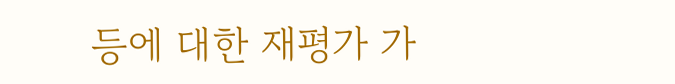등에 대한 재평가 가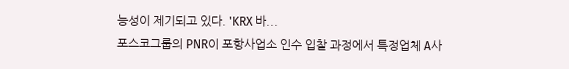능성이 제기되고 있다. 'KRX 바...
포스코그룹의 PNR이 포항사업소 인수 입찰 과정에서 특정업체 A사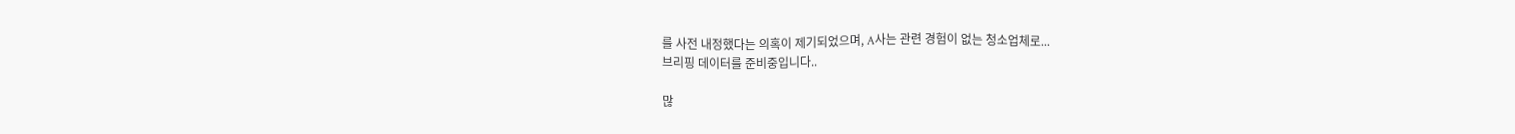를 사전 내정했다는 의혹이 제기되었으며, A사는 관련 경험이 없는 청소업체로...
브리핑 데이터를 준비중입니다..

많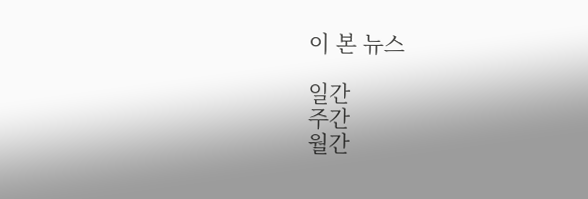이 본 뉴스

일간
주간
월간